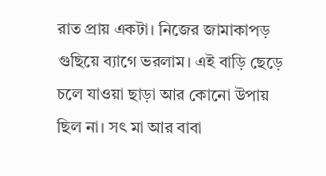রাত প্রায় একটা। নিজের জামাকাপড় গুছিয়ে ব্যাগে ভরলাম। এই বাড়ি ছেড়ে চলে যাওয়া ছাড়া আর কোনো উপায় ছিল না। সৎ মা আর বাবা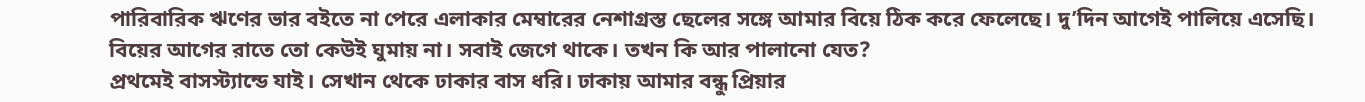পারিবারিক ঋণের ভার বইতে না পেরে এলাকার মেম্বারের নেশাগ্রস্ত ছেলের সঙ্গে আমার বিয়ে ঠিক করে ফেলেছে। দু’দিন আগেই পালিয়ে এসেছি। বিয়ের আগের রাতে তো কেউই ঘুমায় না। সবাই জেগে থাকে। তখন কি আর পালানো যেত?
প্রথমেই বাসস্ট্যান্ডে যাই। সেখান থেকে ঢাকার বাস ধরি। ঢাকায় আমার বন্ধু প্রিয়ার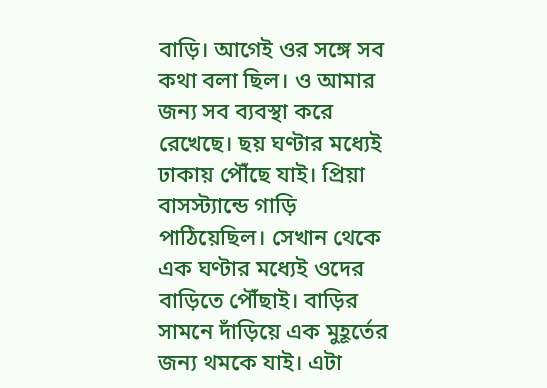বাড়ি। আগেই ওর সঙ্গে সব কথা বলা ছিল। ও আমার জন্য সব ব্যবস্থা করে রেখেছে। ছয় ঘণ্টার মধ্যেই ঢাকায় পৌঁছে যাই। প্রিয়া বাসস্ট্যান্ডে গাড়ি পাঠিয়েছিল। সেখান থেকে এক ঘণ্টার মধ্যেই ওদের বাড়িতে পৌঁছাই। বাড়ির সামনে দাঁড়িয়ে এক মুহূর্তের জন্য থমকে যাই। এটা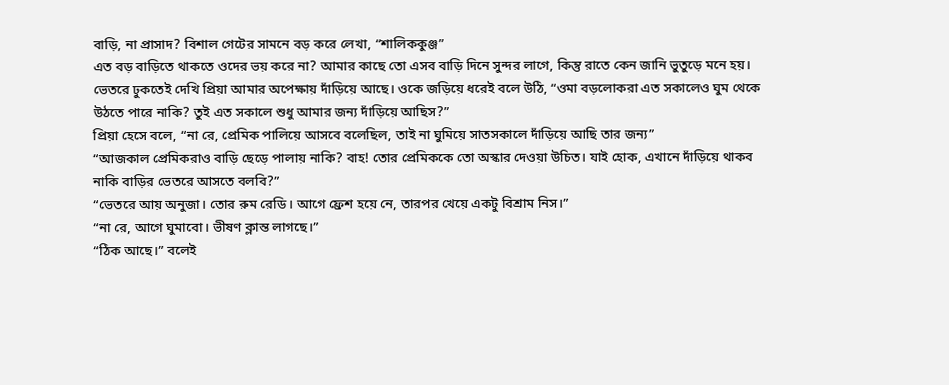বাড়ি, না প্রাসাদ? বিশাল গেটের সামনে বড় করে লেখা, “শালিককুঞ্জ”
এত বড় বাড়িতে থাকতে ওদের ভয় করে না? আমার কাছে তো এসব বাড়ি দিনে সুন্দর লাগে, কিন্তু রাতে কেন জানি ভুতুড়ে মনে হয়। ভেতরে ঢুকতেই দেখি প্রিয়া আমার অপেক্ষায় দাঁড়িয়ে আছে। ওকে জড়িয়ে ধরেই বলে উঠি, “ওমা বড়লোকরা এত সকালেও ঘুম থেকে উঠতে পারে নাকি? তুই এত সকালে শুধু আমার জন্য দাঁড়িয়ে আছিস?”
প্রিয়া হেসে বলে, “না রে, প্রেমিক পালিয়ে আসবে বলেছিল, তাই না ঘুমিয়ে সাতসকালে দাঁড়িয়ে আছি তার জন্য”
“আজকাল প্রেমিকরাও বাড়ি ছেড়ে পালায় নাকি? বাহ! তোর প্রেমিককে তো অস্কার দেওয়া উচিত। যাই হোক, এখানে দাঁড়িয়ে থাকব নাকি বাড়ির ভেতরে আসতে বলবি?”
“ভেতরে আয় অনুজা। তোর রুম রেডি। আগে ফ্রেশ হয়ে নে, তারপর খেয়ে একটু বিশ্রাম নিস।”
“না রে, আগে ঘুমাবো। ভীষণ ক্লান্ত লাগছে।”
“ঠিক আছে।” বলেই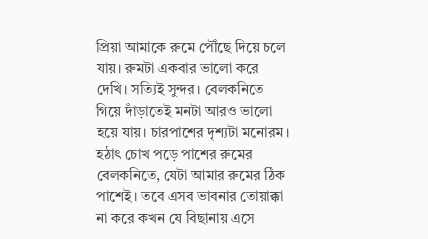প্রিয়া আমাকে রুমে পৌঁছে দিয়ে চলে যায়। রুমটা একবার ভালো করে দেখি। সত্যিই সুন্দর। বেলকনিতে গিয়ে দাঁড়াতেই মনটা আরও ভালো হয়ে যায়। চারপাশের দৃশ্যটা মনোরম। হঠাৎ চোখ পড়ে পাশের রুমের বেলকনিতে, যেটা আমার রুমের ঠিক পাশেই। তবে এসব ভাবনার তোয়াক্কা না করে কখন যে বিছানায় এসে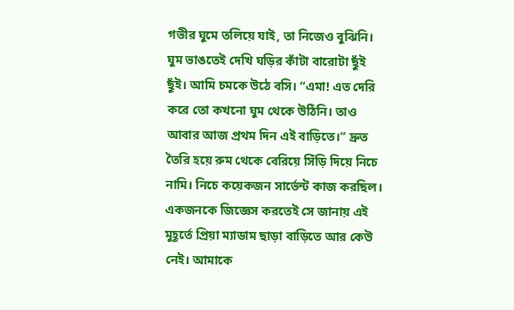গভীর ঘুমে তলিয়ে যাই, তা নিজেও বুঝিনি। ঘুম ভাঙতেই দেখি ঘড়ির কাঁটা বারোটা ছুঁই ছুঁই। আমি চমকে উঠে বসি। “এমা! এত দেরি করে তো কখনো ঘুম থেকে উঠিনি। তাও আবার আজ প্রথম দিন এই বাড়িতে।” দ্রুত তৈরি হয়ে রুম থেকে বেরিয়ে সিঁড়ি দিয়ে নিচে নামি। নিচে কয়েকজন সার্ভেন্ট কাজ করছিল। একজনকে জিজ্ঞেস করতেই সে জানায় এই মুহূর্তে প্রিয়া ম্যাডাম ছাড়া বাড়িতে আর কেউ নেই। আমাকে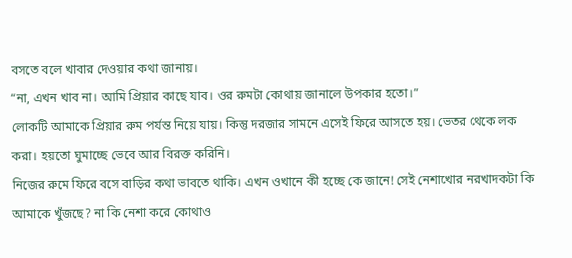বসতে বলে খাবার দেওয়ার কথা জানায়।
“না, এখন খাব না। আমি প্রিয়ার কাছে যাব। ওর রুমটা কোথায় জানালে উপকার হতো।”
লোকটি আমাকে প্রিয়ার রুম পর্যন্ত নিয়ে যায়। কিন্তু দরজার সামনে এসেই ফিরে আসতে হয়। ভেতর থেকে লক করা। হয়তো ঘুমাচ্ছে ভেবে আর বিরক্ত করিনি।
নিজের রুমে ফিরে বসে বাড়ির কথা ভাবতে থাকি। এখন ওখানে কী হচ্ছে কে জানে! সেই নেশাখোর নরখাদকটা কি আমাকে খুঁজছে? না কি নেশা করে কোথাও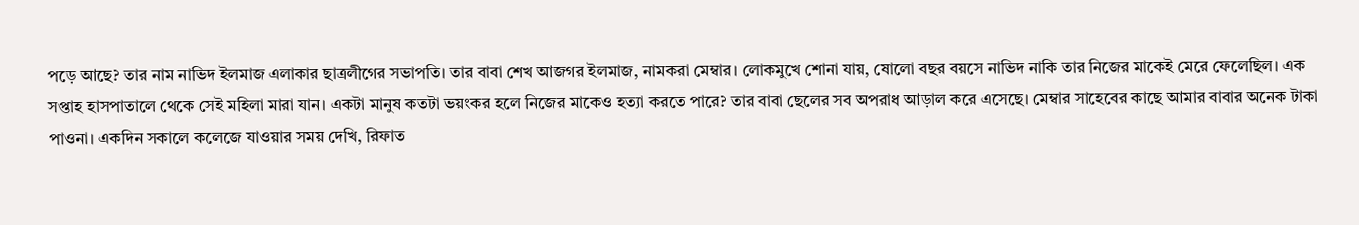পড়ে আছে? তার নাম নাভিদ ইলমাজ এলাকার ছাত্রলীগের সভাপতি। তার বাবা শেখ আজগর ইলমাজ, নামকরা মেম্বার। লোকমুখে শোনা যায়, ষোলো বছর বয়সে নাভিদ নাকি তার নিজের মাকেই মেরে ফেলেছিল। এক সপ্তাহ হাসপাতালে থেকে সেই মহিলা মারা যান। একটা মানুষ কতটা ভয়ংকর হলে নিজের মাকেও হত্যা করতে পারে? তার বাবা ছেলের সব অপরাধ আড়াল করে এসেছে। মেম্বার সাহেবের কাছে আমার বাবার অনেক টাকা পাওনা। একদিন সকালে কলেজে যাওয়ার সময় দেখি, রিফাত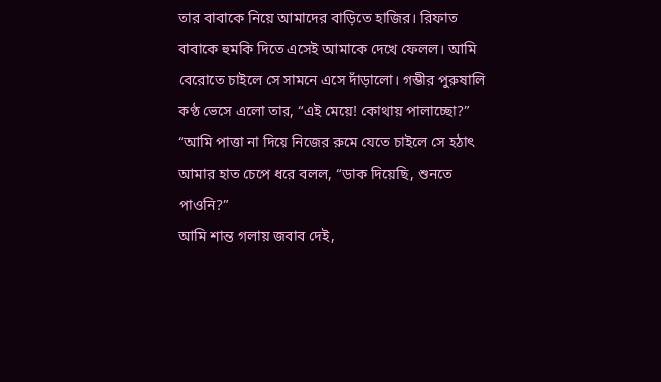তার বাবাকে নিয়ে আমাদের বাড়িতে হাজির। রিফাত বাবাকে হুমকি দিতে এসেই আমাকে দেখে ফেলল। আমি বেরোতে চাইলে সে সামনে এসে দাঁড়ালো। গম্ভীর পুরুষালি কণ্ঠ ভেসে এলো তার, “এই মেয়ে! কোথায় পালাচ্ছো?”
“আমি পাত্তা না দিয়ে নিজের রুমে যেতে চাইলে সে হঠাৎ আমার হাত চেপে ধরে বলল, “ডাক দিয়েছি, শুনতে পাওনি?”
আমি শান্ত গলায় জবাব দেই,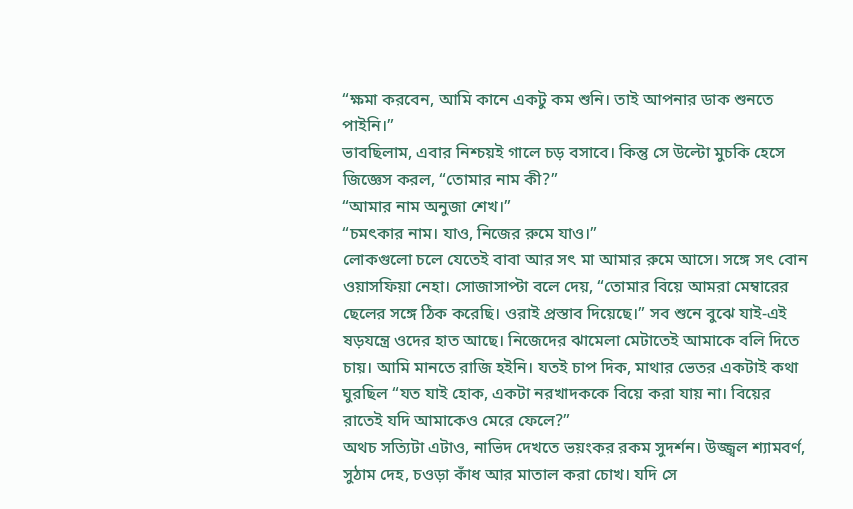“ক্ষমা করবেন, আমি কানে একটু কম শুনি। তাই আপনার ডাক শুনতে পাইনি।”
ভাবছিলাম, এবার নিশ্চয়ই গালে চড় বসাবে। কিন্তু সে উল্টো মুচকি হেসে জিজ্ঞেস করল, “তোমার নাম কী?”
“আমার নাম অনুজা শেখ।”
“চমৎকার নাম। যাও, নিজের রুমে যাও।”
লোকগুলো চলে যেতেই বাবা আর সৎ মা আমার রুমে আসে। সঙ্গে সৎ বোন ওয়াসফিয়া নেহা। সোজাসাপ্টা বলে দেয়, “তোমার বিয়ে আমরা মেম্বারের ছেলের সঙ্গে ঠিক করেছি। ওরাই প্রস্তাব দিয়েছে।” সব শুনে বুঝে যাই-এই ষড়যন্ত্রে ওদের হাত আছে। নিজেদের ঝামেলা মেটাতেই আমাকে বলি দিতে চায়। আমি মানতে রাজি হইনি। যতই চাপ দিক, মাথার ভেতর একটাই কথা ঘুরছিল “যত যাই হোক, একটা নরখাদককে বিয়ে করা যায় না। বিয়ের রাতেই যদি আমাকেও মেরে ফেলে?”
অথচ সত্যিটা এটাও, নাভিদ দেখতে ভয়ংকর রকম সুদর্শন। উজ্জ্বল শ্যামবর্ণ, সুঠাম দেহ, চওড়া কাঁধ আর মাতাল করা চোখ। যদি সে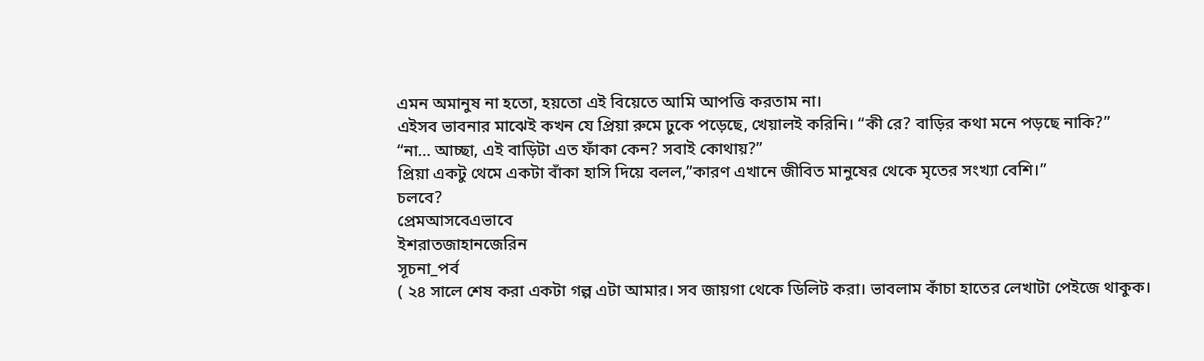এমন অমানুষ না হতো, হয়তো এই বিয়েতে আমি আপত্তি করতাম না।
এইসব ভাবনার মাঝেই কখন যে প্রিয়া রুমে ঢুকে পড়েছে, খেয়ালই করিনি। “কী রে? বাড়ির কথা মনে পড়ছে নাকি?”
“না… আচ্ছা, এই বাড়িটা এত ফাঁকা কেন? সবাই কোথায়?”
প্রিয়া একটু থেমে একটা বাঁকা হাসি দিয়ে বলল,”কারণ এখানে জীবিত মানুষের থেকে মৃতের সংখ্যা বেশি।”
চলবে?
প্রেমআসবেএভাবে
ইশরাতজাহানজেরিন
সূচনা_পর্ব
( ২৪ সালে শেষ করা একটা গল্প এটা আমার। সব জায়গা থেকে ডিলিট করা। ভাবলাম কাঁচা হাতের লেখাটা পেইজে থাকুক।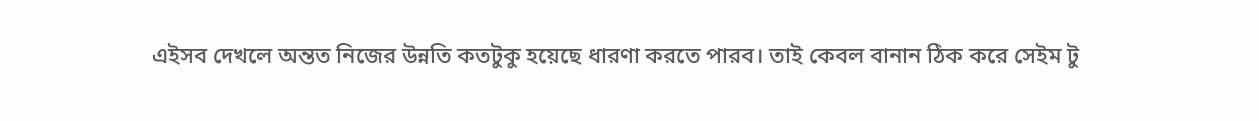এইসব দেখলে অন্তত নিজের উন্নতি কতটুকু হয়েছে ধারণা করতে পারব। তাই কেবল বানান ঠিক করে সেইম টু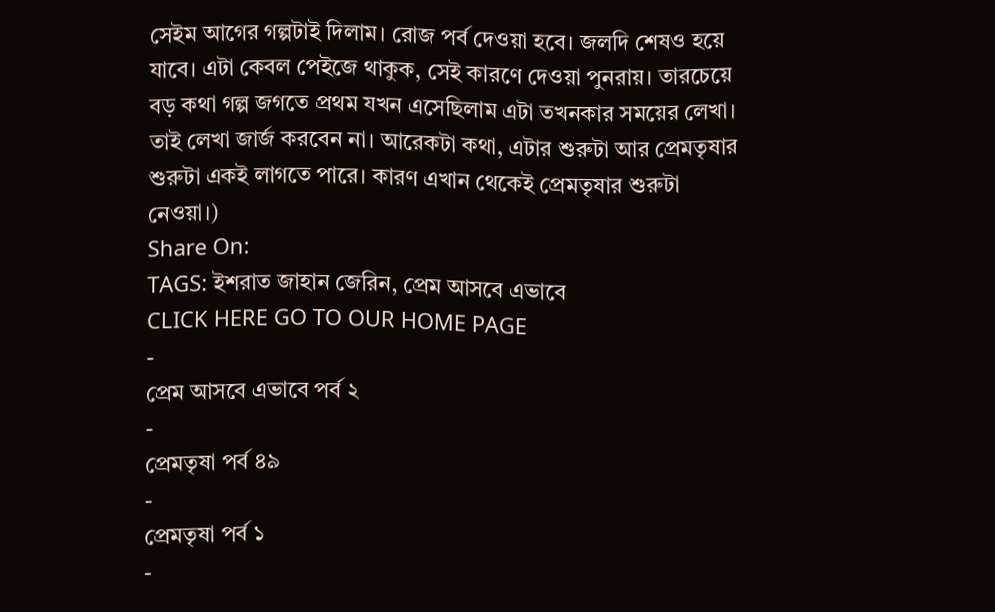সেইম আগের গল্পটাই দিলাম। রোজ পর্ব দেওয়া হবে। জলদি শেষও হয়ে যাবে। এটা কেবল পেইজে থাকুক, সেই কারণে দেওয়া পুনরায়। তারচেয়ে বড় কথা গল্প জগতে প্রথম যখন এসেছিলাম এটা তখনকার সময়ের লেখা। তাই লেখা জার্জ করবেন না। আরেকটা কথা, এটার শুরুটা আর প্রেমতৃষার শুরুটা একই লাগতে পারে। কারণ এখান থেকেই প্রেমতৃষার শুরুটা নেওয়া।)
Share On:
TAGS: ইশরাত জাহান জেরিন, প্রেম আসবে এভাবে
CLICK HERE GO TO OUR HOME PAGE
-
প্রেম আসবে এভাবে পর্ব ২
-
প্রেমতৃষা পর্ব ৪৯
-
প্রেমতৃষা পর্ব ১
-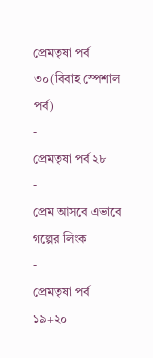প্রেমতৃষা পর্ব ৩০(বিবাহ স্পেশাল পর্ব)
-
প্রেমতৃষা পর্ব ২৮
-
প্রেম আসবে এভাবে গল্পের লিংক
-
প্রেমতৃষা পর্ব ১৯+২০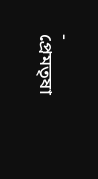-
প্রেমতৃষা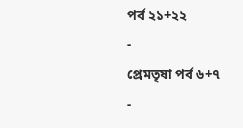পর্ব ২১+২২
-
প্রেমতৃষা পর্ব ৬+৭
-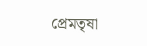প্রেমতৃষা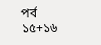পর্ব ১৫+১৬